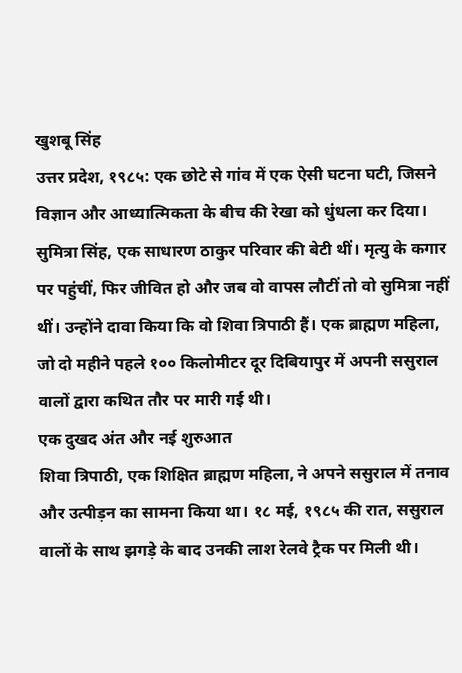खुशबू सिंह
उत्तर प्रदेश, १९८५: एक छोटे से गांव में एक ऐसी घटना घटी, जिसने विज्ञान और आध्यात्मिकता के बीच की रेखा को धुंधला कर दिया। सुमित्रा सिंह, एक साधारण ठाकुर परिवार की बेटी थीं। मृत्यु के कगार पर पहुंचीं, फिर जीवित हो और जब वो वापस लौटीं तो वो सुमित्रा नहीं थीं। उन्होंने दावा किया कि वो शिवा त्रिपाठी हैं। एक ब्राह्मण महिला, जो दो महीने पहले १०० किलोमीटर दूर दिबियापुर में अपनी ससुराल वालों द्वारा कथित तौर पर मारी गई थी।
एक दुखद अंत और नई शुरुआत
शिवा त्रिपाठी, एक शिक्षित ब्राह्मण महिला, ने अपने ससुराल में तनाव और उत्पीड़न का सामना किया था। १८ मई, १९८५ की रात, ससुराल वालों के साथ झगड़े के बाद उनकी लाश रेलवे ट्रैक पर मिली थी।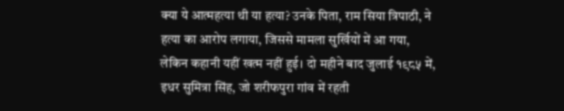क्या ये आत्महत्या थी या हत्या? उनके पिता, राम सिया त्रिपाठी, ने हत्या का आरोप लगाया, जिससे मामला सुर्खियों में आ गया, लेकिन कहानी यहीं खत्म नहीं हुई। दो महीने बाद जुलाई १९८५ में, इधर सुमित्रा सिंह, जो शरीफपुरा गांव में रहती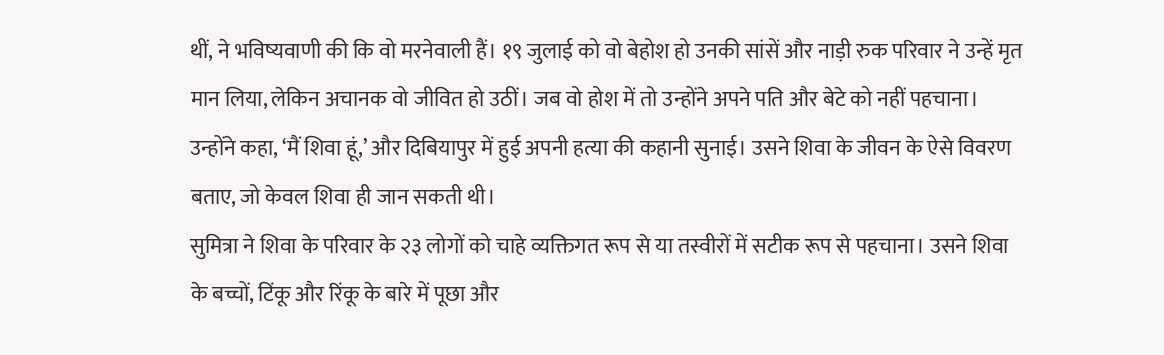थीं, ने भविष्यवाणी की कि वो मरनेवाली हैं। १९ जुलाई को वो बेहोश हो उनकी सांसें और नाड़ी रुक परिवार ने उन्हें मृत मान लिया, लेकिन अचानक वो जीवित हो उठीं। जब वो होश में तो उन्होंने अपने पति और बेटे को नहीं पहचाना। उन्होंने कहा, ‘मैं शिवा हूं,’ और दिबियापुर में हुई अपनी हत्या की कहानी सुनाई। उसने शिवा के जीवन के ऐसे विवरण बताए, जो केवल शिवा ही जान सकती थी।
सुमित्रा ने शिवा के परिवार के २३ लोगों को चाहे व्यक्तिगत रूप से या तस्वीरों में सटीक रूप से पहचाना। उसने शिवा के बच्चों, टिंकू और रिंकू के बारे में पूछा और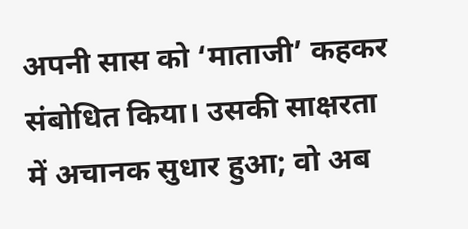अपनी सास को ‘माताजी’ कहकर संबोधित किया। उसकी साक्षरता में अचानक सुधार हुआ; वो अब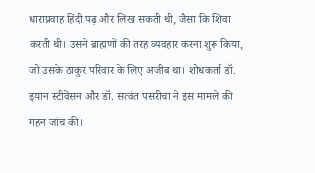धाराप्रवाह हिंदी पढ़ और लिख सकती थी, जैसा कि शिवा करती थी। उसने ब्राह्मणों की तरह व्यवहार करना शुरू किया, जो उसके ठाकुर परिवार के लिए अजीब था। शोधकर्ता डॉ. इयान स्टीवेंसन और डॉ. सत्वंत पसरीचा ने इस मामले की गहन जांच की।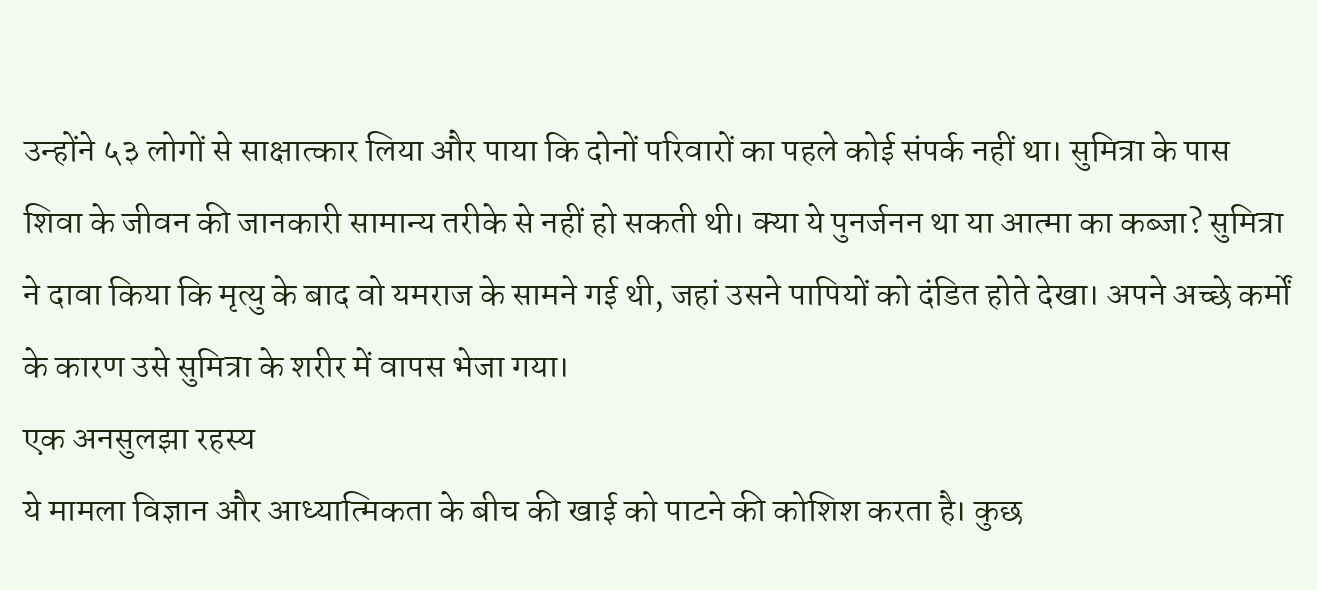उन्होंने ५३ लोगों से साक्षात्कार लिया और पाया कि दोनों परिवारों का पहले कोई संपर्क नहीं था। सुमित्रा के पास शिवा के जीवन की जानकारी सामान्य तरीके से नहीं हो सकती थी। क्या ये पुनर्जनन था या आत्मा का कब्जा? सुमित्रा ने दावा किया कि मृत्यु के बाद वो यमराज के सामने गई थी, जहां उसने पापियों को दंडित होते देखा। अपने अच्छे कर्मों के कारण उसे सुमित्रा के शरीर में वापस भेजा गया।
एक अनसुलझा रहस्य
ये मामला विज्ञान और आध्यात्मिकता के बीच की खाई को पाटने की कोशिश करता है। कुछ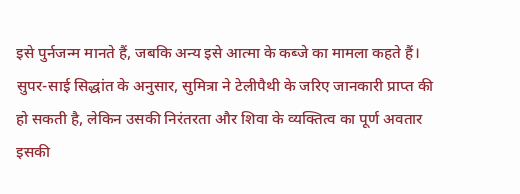इसे पुर्नजन्म मानते हैं, जबकि अन्य इसे आत्मा के कब्जे का मामला कहते हैं। सुपर-साई सिद्धांत के अनुसार, सुमित्रा ने टेलीपैथी के जरिए जानकारी प्राप्त की हो सकती है, लेकिन उसकी निरंतरता और शिवा के व्यक्तित्व का पूर्ण अवतार इसकी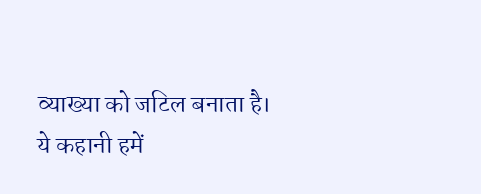व्याख्या को जटिल बनाता है। ये कहानी हमें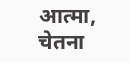आत्मा, चेतना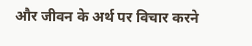और जीवन के अर्थ पर विचार करने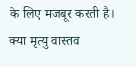के लिए मजबूर करती है। क्या मृत्यु वास्तव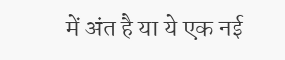में अंत है या ये एक नई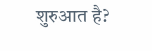शुरुआत है?